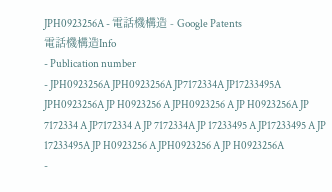JPH0923256A - 電話機構造 - Google Patents
電話機構造Info
- Publication number
- JPH0923256A JPH0923256A JP7172334A JP17233495A JPH0923256A JP H0923256 A JPH0923256 A JP H0923256A JP 7172334 A JP7172334 A JP 7172334A JP 17233495 A JP17233495 A JP 17233495A JP H0923256 A JPH0923256 A JP H0923256A
-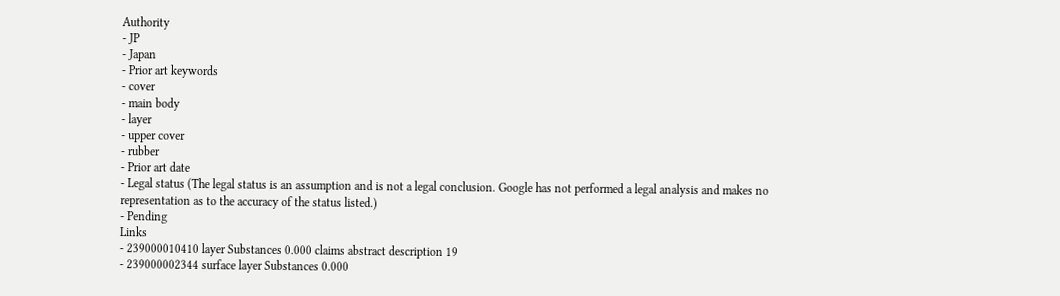Authority
- JP
- Japan
- Prior art keywords
- cover
- main body
- layer
- upper cover
- rubber
- Prior art date
- Legal status (The legal status is an assumption and is not a legal conclusion. Google has not performed a legal analysis and makes no representation as to the accuracy of the status listed.)
- Pending
Links
- 239000010410 layer Substances 0.000 claims abstract description 19
- 239000002344 surface layer Substances 0.000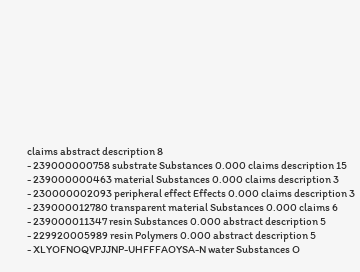claims abstract description 8
- 239000000758 substrate Substances 0.000 claims description 15
- 239000000463 material Substances 0.000 claims description 3
- 230000002093 peripheral effect Effects 0.000 claims description 3
- 239000012780 transparent material Substances 0.000 claims 6
- 239000011347 resin Substances 0.000 abstract description 5
- 229920005989 resin Polymers 0.000 abstract description 5
- XLYOFNOQVPJJNP-UHFFFAOYSA-N water Substances O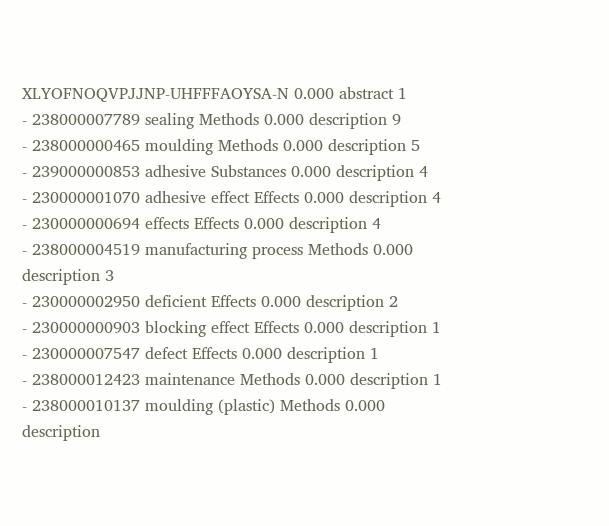XLYOFNOQVPJJNP-UHFFFAOYSA-N 0.000 abstract 1
- 238000007789 sealing Methods 0.000 description 9
- 238000000465 moulding Methods 0.000 description 5
- 239000000853 adhesive Substances 0.000 description 4
- 230000001070 adhesive effect Effects 0.000 description 4
- 230000000694 effects Effects 0.000 description 4
- 238000004519 manufacturing process Methods 0.000 description 3
- 230000002950 deficient Effects 0.000 description 2
- 230000000903 blocking effect Effects 0.000 description 1
- 230000007547 defect Effects 0.000 description 1
- 238000012423 maintenance Methods 0.000 description 1
- 238000010137 moulding (plastic) Methods 0.000 description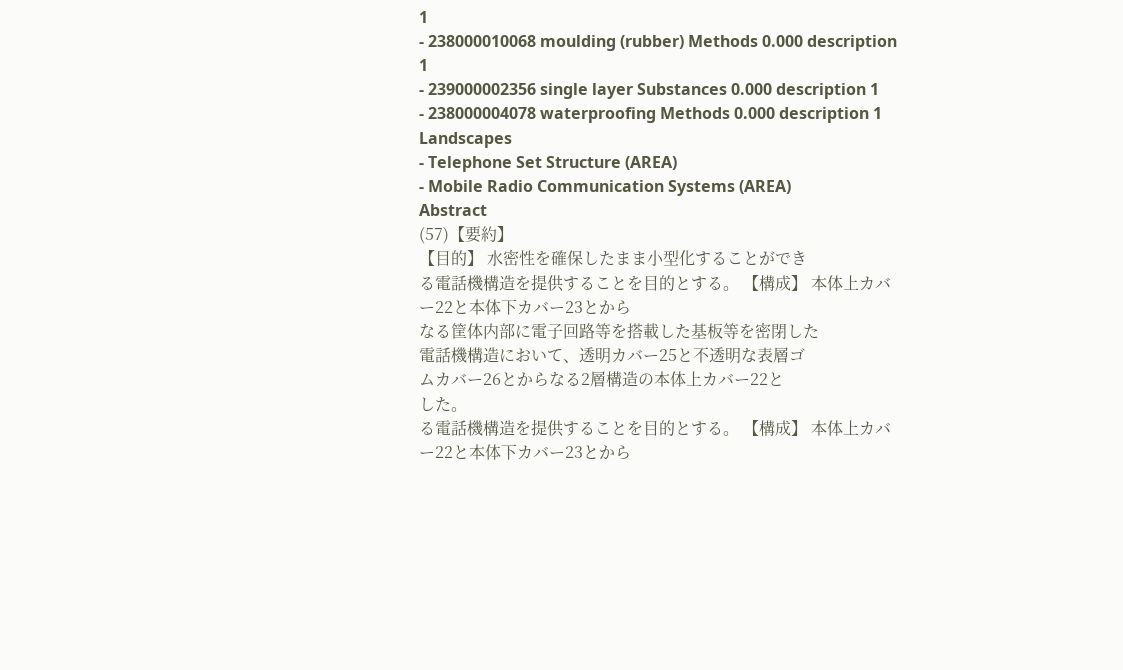1
- 238000010068 moulding (rubber) Methods 0.000 description 1
- 239000002356 single layer Substances 0.000 description 1
- 238000004078 waterproofing Methods 0.000 description 1
Landscapes
- Telephone Set Structure (AREA)
- Mobile Radio Communication Systems (AREA)
Abstract
(57)【要約】
【目的】 水密性を確保したまま小型化することができ
る電話機構造を提供することを目的とする。 【構成】 本体上カバー22と本体下カバー23とから
なる筐体内部に電子回路等を搭載した基板等を密閉した
電話機構造において、透明カバー25と不透明な表層ゴ
ムカバー26とからなる2層構造の本体上カバー22と
した。
る電話機構造を提供することを目的とする。 【構成】 本体上カバー22と本体下カバー23とから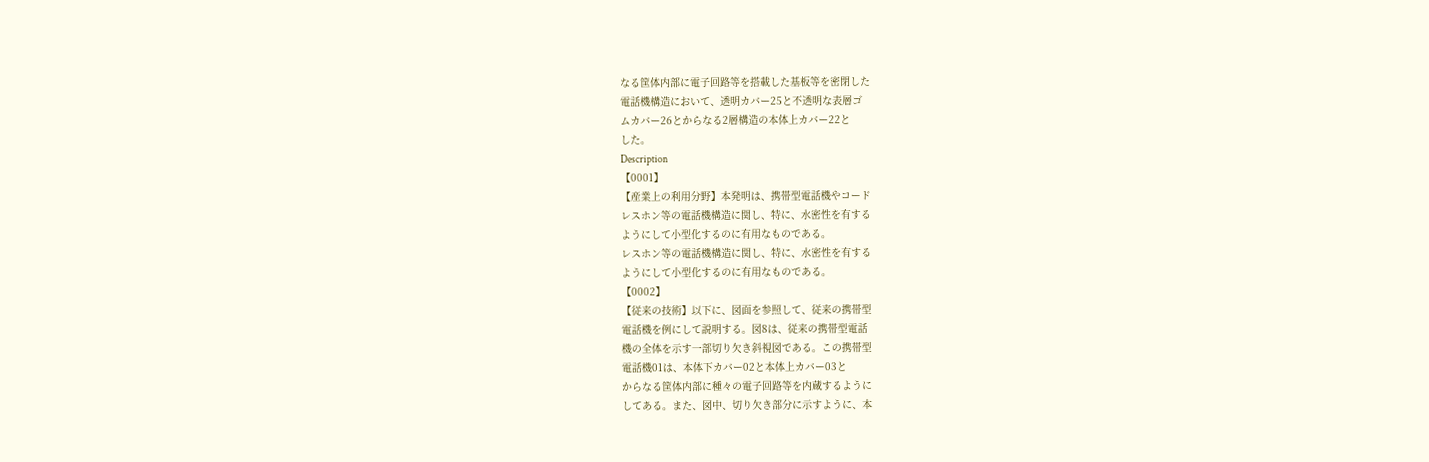なる筐体内部に電子回路等を搭載した基板等を密閉した
電話機構造において、透明カバー25と不透明な表層ゴ
ムカバー26とからなる2層構造の本体上カバー22と
した。
Description
【0001】
【産業上の利用分野】本発明は、携帯型電話機やコード
レスホン等の電話機構造に関し、特に、水密性を有する
ようにして小型化するのに有用なものである。
レスホン等の電話機構造に関し、特に、水密性を有する
ようにして小型化するのに有用なものである。
【0002】
【従来の技術】以下に、図面を参照して、従来の携帯型
電話機を例にして説明する。図8は、従来の携帯型電話
機の全体を示す一部切り欠き斜視図である。この携帯型
電話機01は、本体下カバー02と本体上カバー03と
からなる筐体内部に種々の電子回路等を内蔵するように
してある。また、図中、切り欠き部分に示すように、本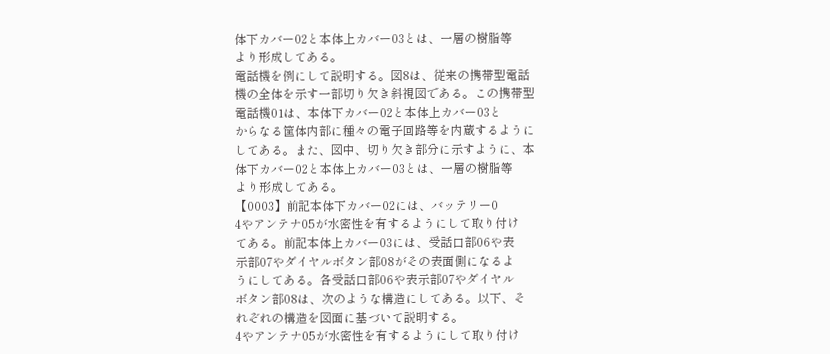体下カバー02と本体上カバー03とは、一層の樹脂等
より形成してある。
電話機を例にして説明する。図8は、従来の携帯型電話
機の全体を示す一部切り欠き斜視図である。この携帯型
電話機01は、本体下カバー02と本体上カバー03と
からなる筐体内部に種々の電子回路等を内蔵するように
してある。また、図中、切り欠き部分に示すように、本
体下カバー02と本体上カバー03とは、一層の樹脂等
より形成してある。
【0003】前記本体下カバー02には、バッテリー0
4やアンテナ05が水密性を有するようにして取り付け
てある。前記本体上カバー03には、受話口部06や表
示部07やダイヤルボタン部08がその表面側になるよ
うにしてある。各受話口部06や表示部07やダイヤル
ボタン部08は、次のような構造にしてある。以下、そ
れぞれの構造を図面に基づいて説明する。
4やアンテナ05が水密性を有するようにして取り付け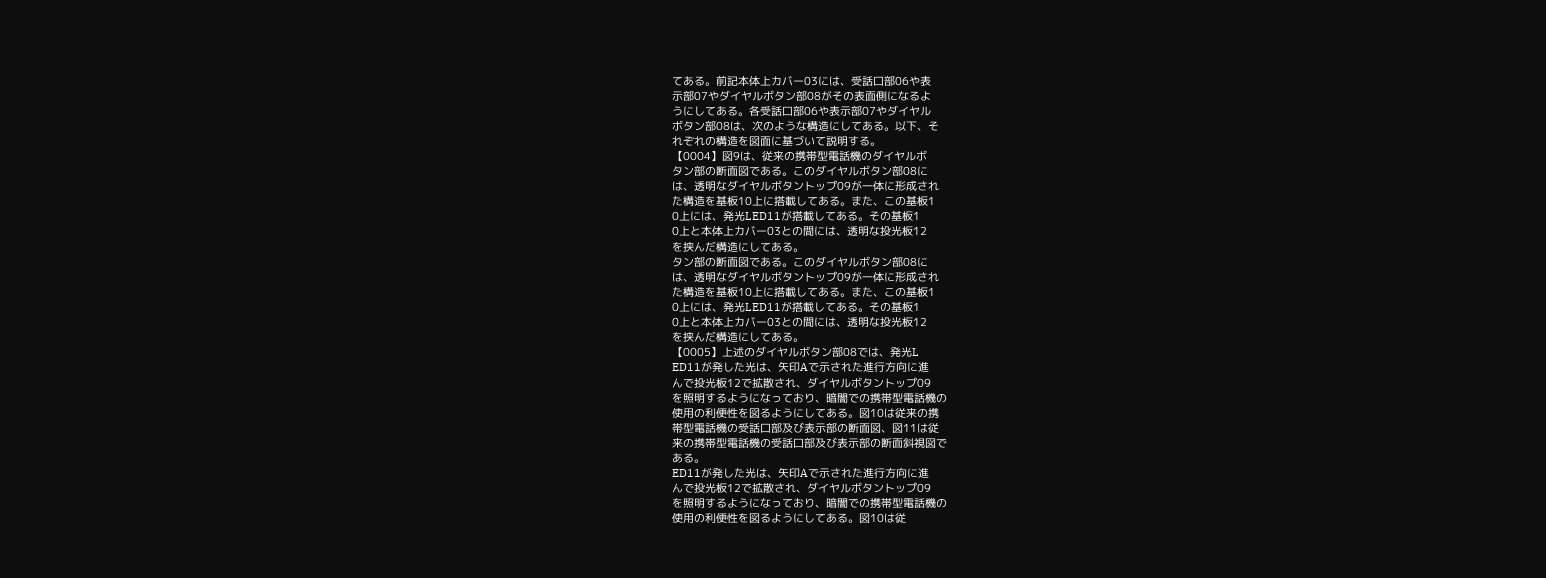てある。前記本体上カバー03には、受話口部06や表
示部07やダイヤルボタン部08がその表面側になるよ
うにしてある。各受話口部06や表示部07やダイヤル
ボタン部08は、次のような構造にしてある。以下、そ
れぞれの構造を図面に基づいて説明する。
【0004】図9は、従来の携帯型電話機のダイヤルボ
タン部の断面図である。このダイヤルボタン部08に
は、透明なダイヤルボタントップ09が一体に形成され
た構造を基板10上に搭載してある。また、この基板1
0上には、発光LED11が搭載してある。その基板1
0上と本体上カバー03との間には、透明な投光板12
を挟んだ構造にしてある。
タン部の断面図である。このダイヤルボタン部08に
は、透明なダイヤルボタントップ09が一体に形成され
た構造を基板10上に搭載してある。また、この基板1
0上には、発光LED11が搭載してある。その基板1
0上と本体上カバー03との間には、透明な投光板12
を挟んだ構造にしてある。
【0005】上述のダイヤルボタン部08では、発光L
ED11が発した光は、矢印Aで示された進行方向に進
んで投光板12で拡散され、ダイヤルボタントップ09
を照明するようになっており、暗闇での携帯型電話機の
使用の利便性を図るようにしてある。図10は従来の携
帯型電話機の受話口部及び表示部の断面図、図11は従
来の携帯型電話機の受話口部及び表示部の断面斜視図で
ある。
ED11が発した光は、矢印Aで示された進行方向に進
んで投光板12で拡散され、ダイヤルボタントップ09
を照明するようになっており、暗闇での携帯型電話機の
使用の利便性を図るようにしてある。図10は従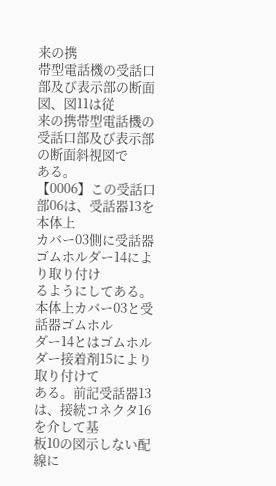来の携
帯型電話機の受話口部及び表示部の断面図、図11は従
来の携帯型電話機の受話口部及び表示部の断面斜視図で
ある。
【0006】この受話口部06は、受話器13を本体上
カバー03側に受話器ゴムホルダー14により取り付け
るようにしてある。本体上カバー03と受話器ゴムホル
ダー14とはゴムホルダー接着剤15により取り付けて
ある。前記受話器13は、接続コネクタ16を介して基
板10の図示しない配線に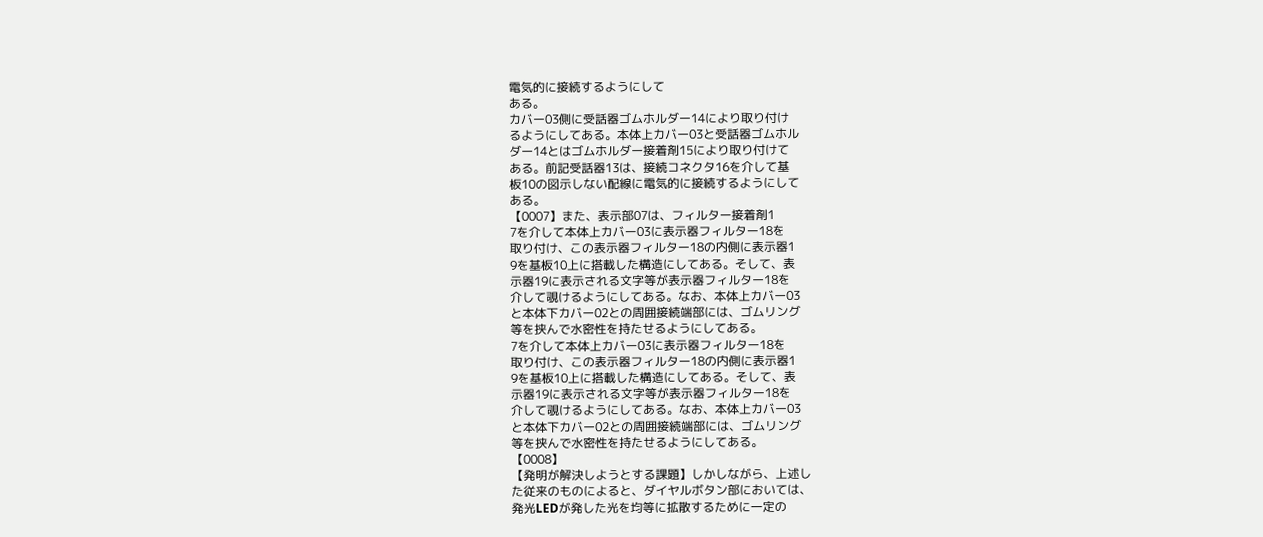電気的に接続するようにして
ある。
カバー03側に受話器ゴムホルダー14により取り付け
るようにしてある。本体上カバー03と受話器ゴムホル
ダー14とはゴムホルダー接着剤15により取り付けて
ある。前記受話器13は、接続コネクタ16を介して基
板10の図示しない配線に電気的に接続するようにして
ある。
【0007】また、表示部07は、フィルター接着剤1
7を介して本体上カバー03に表示器フィルター18を
取り付け、この表示器フィルター18の内側に表示器1
9を基板10上に搭載した構造にしてある。そして、表
示器19に表示される文字等が表示器フィルター18を
介して覗けるようにしてある。なお、本体上カバー03
と本体下カバー02との周囲接続端部には、ゴムリング
等を挟んで水密性を持たせるようにしてある。
7を介して本体上カバー03に表示器フィルター18を
取り付け、この表示器フィルター18の内側に表示器1
9を基板10上に搭載した構造にしてある。そして、表
示器19に表示される文字等が表示器フィルター18を
介して覗けるようにしてある。なお、本体上カバー03
と本体下カバー02との周囲接続端部には、ゴムリング
等を挟んで水密性を持たせるようにしてある。
【0008】
【発明が解決しようとする課題】しかしながら、上述し
た従来のものによると、ダイヤルボタン部においては、
発光LEDが発した光を均等に拡散するために一定の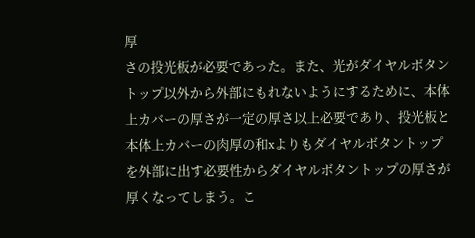厚
さの投光板が必要であった。また、光がダイヤルボタン
トップ以外から外部にもれないようにするために、本体
上カバーの厚さが一定の厚さ以上必要であり、投光板と
本体上カバーの肉厚の和xよりもダイヤルボタントップ
を外部に出す必要性からダイヤルボタントップの厚さが
厚くなってしまう。こ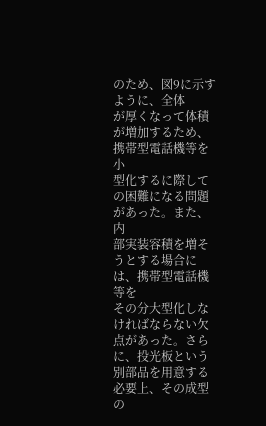のため、図9に示すように、全体
が厚くなって体積が増加するため、携帯型電話機等を小
型化するに際しての困難になる問題があった。また、内
部実装容積を増そうとする場合には、携帯型電話機等を
その分大型化しなければならない欠点があった。さら
に、投光板という別部品を用意する必要上、その成型の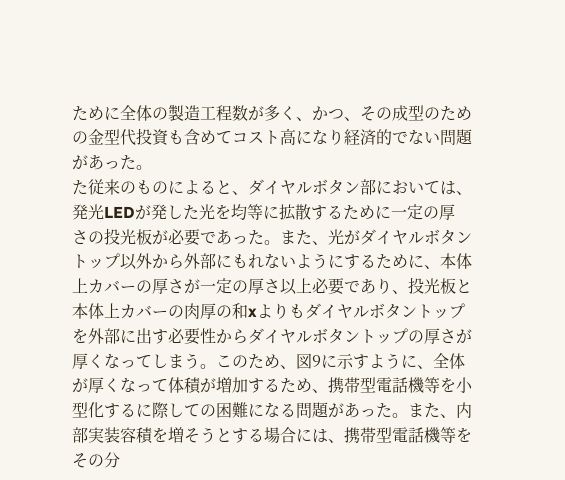ために全体の製造工程数が多く、かつ、その成型のため
の金型代投資も含めてコスト高になり経済的でない問題
があった。
た従来のものによると、ダイヤルボタン部においては、
発光LEDが発した光を均等に拡散するために一定の厚
さの投光板が必要であった。また、光がダイヤルボタン
トップ以外から外部にもれないようにするために、本体
上カバーの厚さが一定の厚さ以上必要であり、投光板と
本体上カバーの肉厚の和xよりもダイヤルボタントップ
を外部に出す必要性からダイヤルボタントップの厚さが
厚くなってしまう。このため、図9に示すように、全体
が厚くなって体積が増加するため、携帯型電話機等を小
型化するに際しての困難になる問題があった。また、内
部実装容積を増そうとする場合には、携帯型電話機等を
その分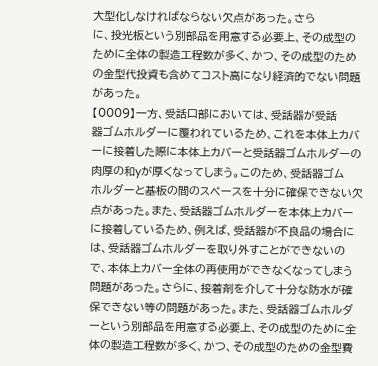大型化しなければならない欠点があった。さら
に、投光板という別部品を用意する必要上、その成型の
ために全体の製造工程数が多く、かつ、その成型のため
の金型代投資も含めてコスト高になり経済的でない問題
があった。
【0009】一方、受話口部においては、受話器が受話
器ゴムホルダーに覆われているため、これを本体上カバ
ーに接着した際に本体上カバーと受話器ゴムホルダーの
肉厚の和yが厚くなってしまう。このため、受話器ゴム
ホルダーと基板の間のスペースを十分に確保できない欠
点があった。また、受話器ゴムホルダーを本体上カバー
に接着しているため、例えば、受話器が不良品の場合に
は、受話器ゴムホルダーを取り外すことができないの
で、本体上カバー全体の再使用ができなくなってしまう
問題があった。さらに、接着剤を介して十分な防水が確
保できない等の問題があった。また、受話器ゴムホルダ
ーという別部品を用意する必要上、その成型のために全
体の製造工程数が多く、かつ、その成型のための金型費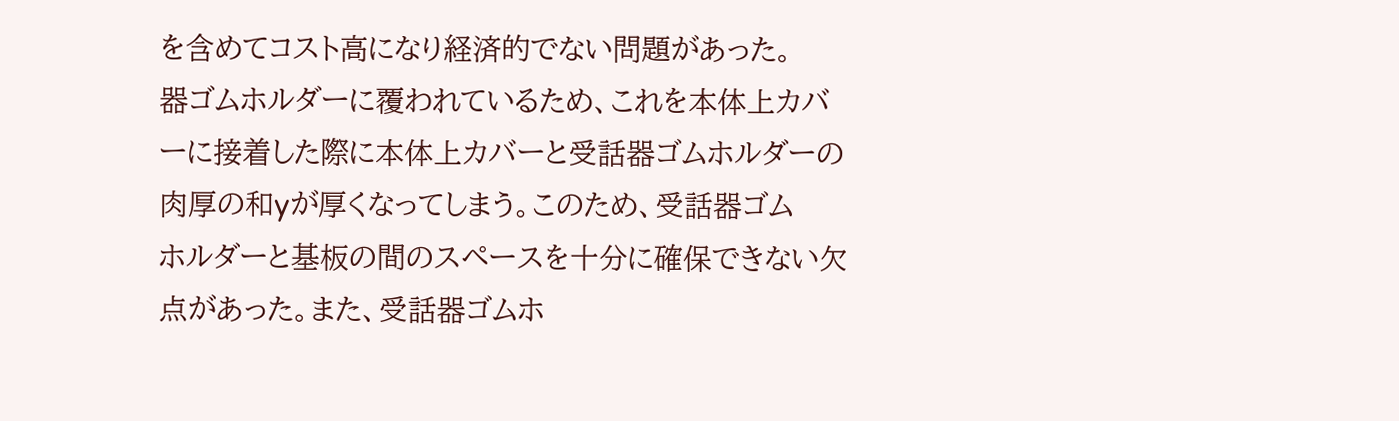を含めてコスト高になり経済的でない問題があった。
器ゴムホルダーに覆われているため、これを本体上カバ
ーに接着した際に本体上カバーと受話器ゴムホルダーの
肉厚の和yが厚くなってしまう。このため、受話器ゴム
ホルダーと基板の間のスペースを十分に確保できない欠
点があった。また、受話器ゴムホ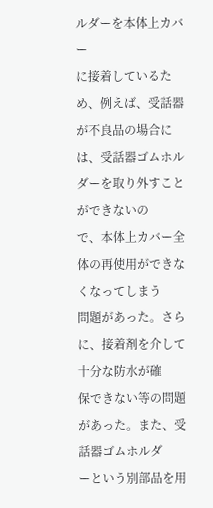ルダーを本体上カバー
に接着しているため、例えば、受話器が不良品の場合に
は、受話器ゴムホルダーを取り外すことができないの
で、本体上カバー全体の再使用ができなくなってしまう
問題があった。さらに、接着剤を介して十分な防水が確
保できない等の問題があった。また、受話器ゴムホルダ
ーという別部品を用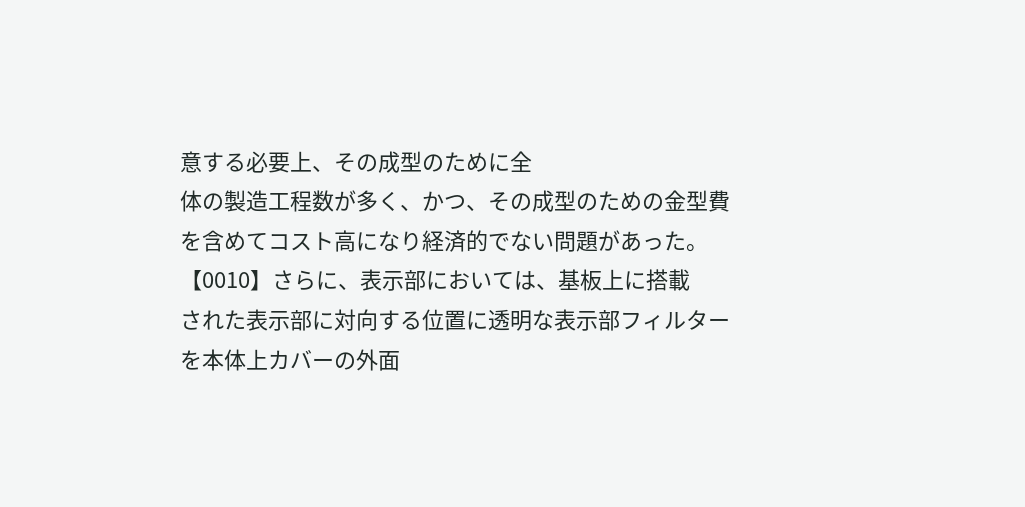意する必要上、その成型のために全
体の製造工程数が多く、かつ、その成型のための金型費
を含めてコスト高になり経済的でない問題があった。
【0010】さらに、表示部においては、基板上に搭載
された表示部に対向する位置に透明な表示部フィルター
を本体上カバーの外面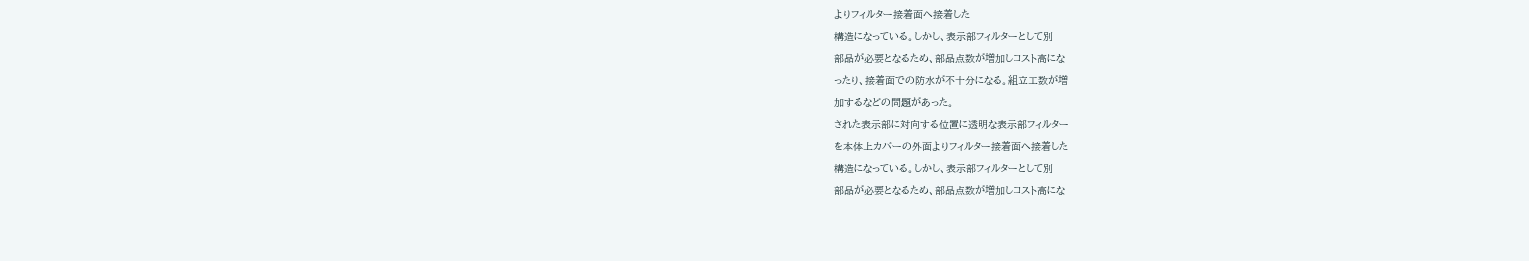よりフィルター接着面へ接着した
構造になっている。しかし、表示部フィルターとして別
部品が必要となるため、部品点数が増加しコスト高にな
ったり、接着面での防水が不十分になる。組立工数が増
加するなどの問題があった。
された表示部に対向する位置に透明な表示部フィルター
を本体上カバーの外面よりフィルター接着面へ接着した
構造になっている。しかし、表示部フィルターとして別
部品が必要となるため、部品点数が増加しコスト高にな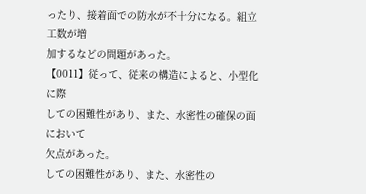ったり、接着面での防水が不十分になる。組立工数が増
加するなどの問題があった。
【0011】従って、従来の構造によると、小型化に際
しての困難性があり、また、水密性の確保の面において
欠点があった。
しての困難性があり、また、水密性の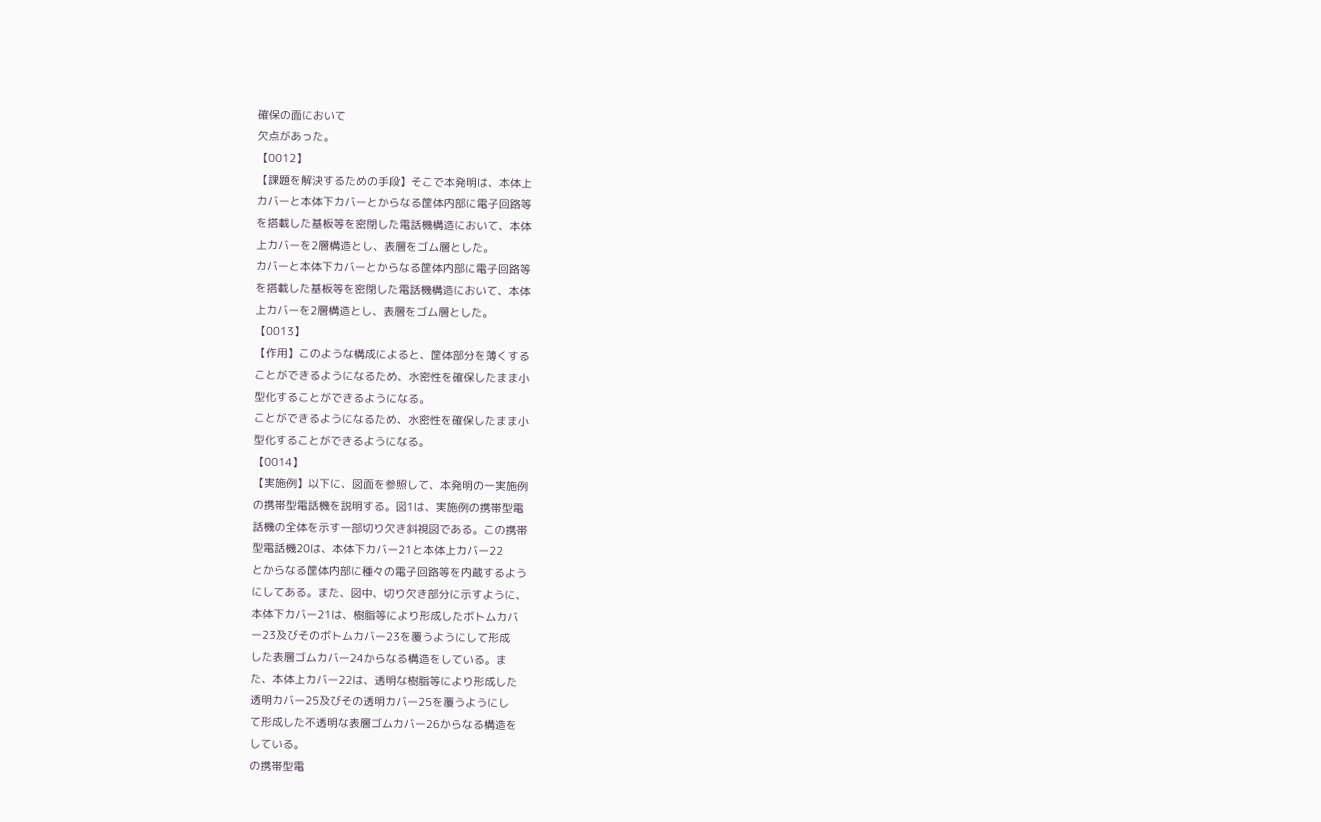確保の面において
欠点があった。
【0012】
【課題を解決するための手段】そこで本発明は、本体上
カバーと本体下カバーとからなる筐体内部に電子回路等
を搭載した基板等を密閉した電話機構造において、本体
上カバーを2層構造とし、表層をゴム層とした。
カバーと本体下カバーとからなる筐体内部に電子回路等
を搭載した基板等を密閉した電話機構造において、本体
上カバーを2層構造とし、表層をゴム層とした。
【0013】
【作用】このような構成によると、筐体部分を薄くする
ことができるようになるため、水密性を確保したまま小
型化することができるようになる。
ことができるようになるため、水密性を確保したまま小
型化することができるようになる。
【0014】
【実施例】以下に、図面を参照して、本発明の一実施例
の携帯型電話機を説明する。図1は、実施例の携帯型電
話機の全体を示す一部切り欠き斜視図である。この携帯
型電話機20は、本体下カバー21と本体上カバー22
とからなる筐体内部に種々の電子回路等を内蔵するよう
にしてある。また、図中、切り欠き部分に示すように、
本体下カバー21は、樹脂等により形成したボトムカバ
ー23及びそのボトムカバー23を覆うようにして形成
した表層ゴムカバー24からなる構造をしている。ま
た、本体上カバー22は、透明な樹脂等により形成した
透明カバー25及びその透明カバー25を覆うようにし
て形成した不透明な表層ゴムカバー26からなる構造を
している。
の携帯型電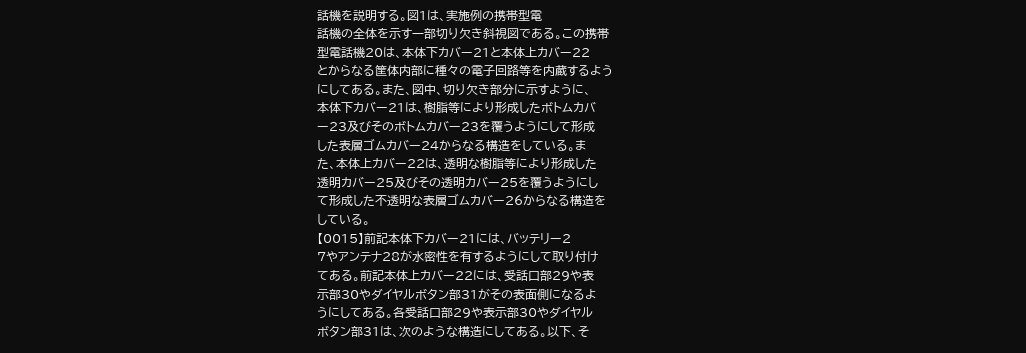話機を説明する。図1は、実施例の携帯型電
話機の全体を示す一部切り欠き斜視図である。この携帯
型電話機20は、本体下カバー21と本体上カバー22
とからなる筐体内部に種々の電子回路等を内蔵するよう
にしてある。また、図中、切り欠き部分に示すように、
本体下カバー21は、樹脂等により形成したボトムカバ
ー23及びそのボトムカバー23を覆うようにして形成
した表層ゴムカバー24からなる構造をしている。ま
た、本体上カバー22は、透明な樹脂等により形成した
透明カバー25及びその透明カバー25を覆うようにし
て形成した不透明な表層ゴムカバー26からなる構造を
している。
【0015】前記本体下カバー21には、バッテリー2
7やアンテナ28が水密性を有するようにして取り付け
てある。前記本体上カバー22には、受話口部29や表
示部30やダイヤルボタン部31がその表面側になるよ
うにしてある。各受話口部29や表示部30やダイヤル
ボタン部31は、次のような構造にしてある。以下、そ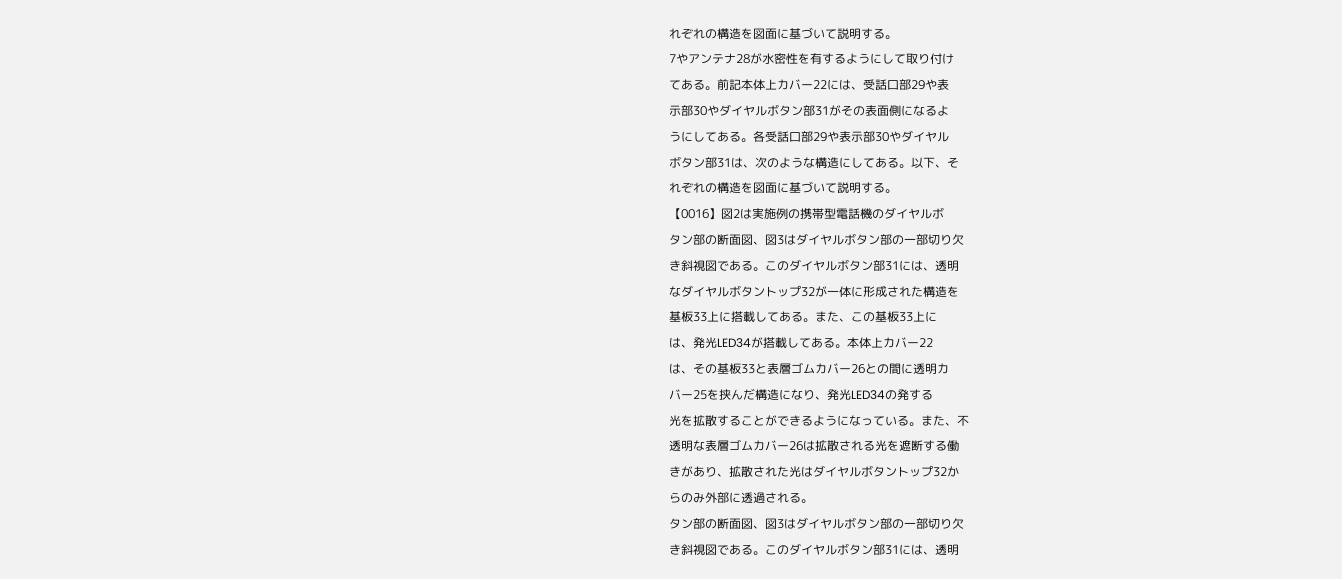れぞれの構造を図面に基づいて説明する。
7やアンテナ28が水密性を有するようにして取り付け
てある。前記本体上カバー22には、受話口部29や表
示部30やダイヤルボタン部31がその表面側になるよ
うにしてある。各受話口部29や表示部30やダイヤル
ボタン部31は、次のような構造にしてある。以下、そ
れぞれの構造を図面に基づいて説明する。
【0016】図2は実施例の携帯型電話機のダイヤルボ
タン部の断面図、図3はダイヤルボタン部の一部切り欠
き斜視図である。このダイヤルボタン部31には、透明
なダイヤルボタントップ32が一体に形成された構造を
基板33上に搭載してある。また、この基板33上に
は、発光LED34が搭載してある。本体上カバー22
は、その基板33と表層ゴムカバー26との間に透明カ
バー25を挟んだ構造になり、発光LED34の発する
光を拡散することができるようになっている。また、不
透明な表層ゴムカバー26は拡散される光を遮断する働
きがあり、拡散された光はダイヤルボタントップ32か
らのみ外部に透過される。
タン部の断面図、図3はダイヤルボタン部の一部切り欠
き斜視図である。このダイヤルボタン部31には、透明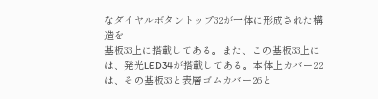なダイヤルボタントップ32が一体に形成された構造を
基板33上に搭載してある。また、この基板33上に
は、発光LED34が搭載してある。本体上カバー22
は、その基板33と表層ゴムカバー26と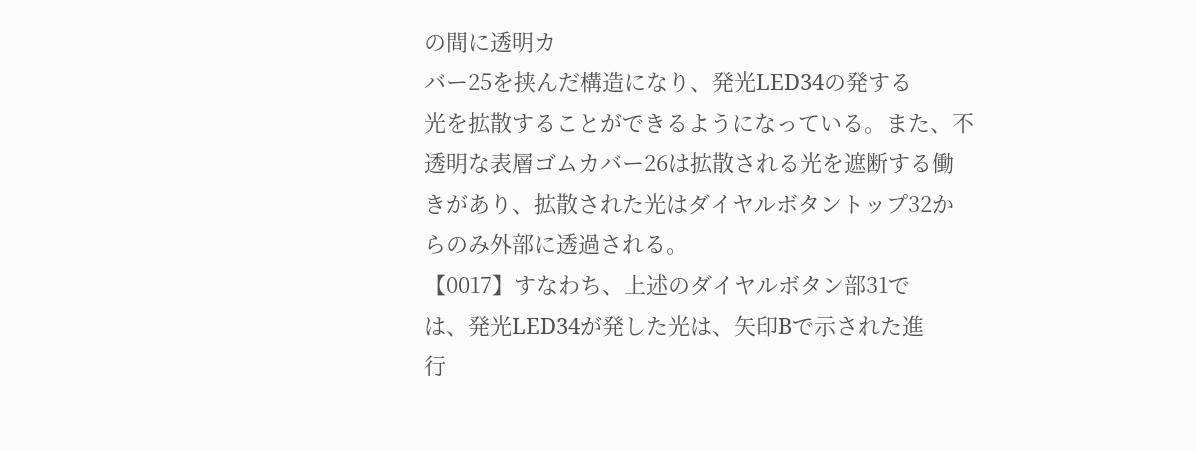の間に透明カ
バー25を挟んだ構造になり、発光LED34の発する
光を拡散することができるようになっている。また、不
透明な表層ゴムカバー26は拡散される光を遮断する働
きがあり、拡散された光はダイヤルボタントップ32か
らのみ外部に透過される。
【0017】すなわち、上述のダイヤルボタン部31で
は、発光LED34が発した光は、矢印Bで示された進
行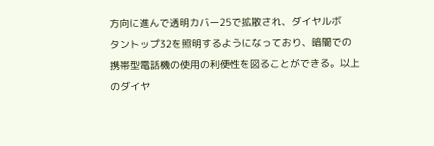方向に進んで透明カバー25で拡散され、ダイヤルボ
タントップ32を照明するようになっており、暗闇での
携帯型電話機の使用の利便性を図ることができる。以上
のダイヤ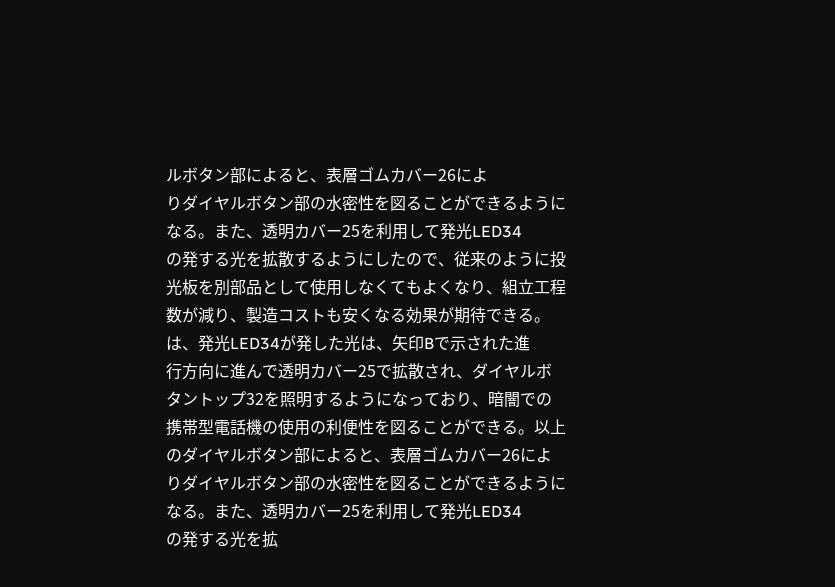ルボタン部によると、表層ゴムカバー26によ
りダイヤルボタン部の水密性を図ることができるように
なる。また、透明カバー25を利用して発光LED34
の発する光を拡散するようにしたので、従来のように投
光板を別部品として使用しなくてもよくなり、組立工程
数が減り、製造コストも安くなる効果が期待できる。
は、発光LED34が発した光は、矢印Bで示された進
行方向に進んで透明カバー25で拡散され、ダイヤルボ
タントップ32を照明するようになっており、暗闇での
携帯型電話機の使用の利便性を図ることができる。以上
のダイヤルボタン部によると、表層ゴムカバー26によ
りダイヤルボタン部の水密性を図ることができるように
なる。また、透明カバー25を利用して発光LED34
の発する光を拡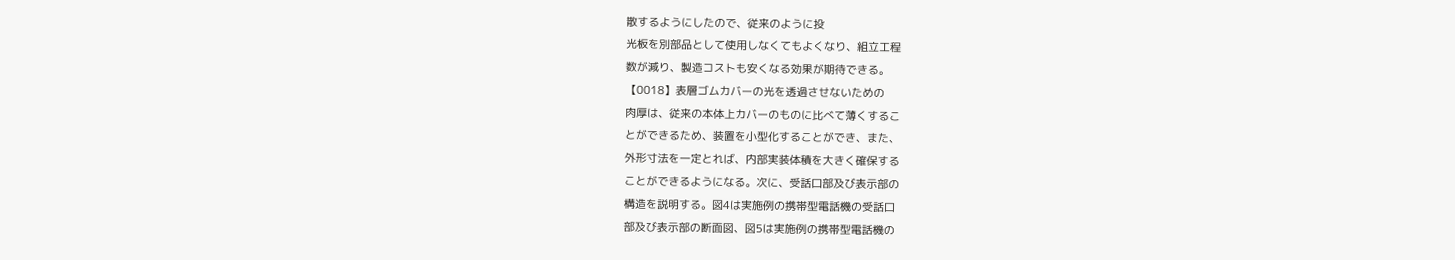散するようにしたので、従来のように投
光板を別部品として使用しなくてもよくなり、組立工程
数が減り、製造コストも安くなる効果が期待できる。
【0018】表層ゴムカバーの光を透過させないための
肉厚は、従来の本体上カバーのものに比べて薄くするこ
とができるため、装置を小型化することができ、また、
外形寸法を一定とれば、内部実装体積を大きく確保する
ことができるようになる。次に、受話口部及び表示部の
構造を説明する。図4は実施例の携帯型電話機の受話口
部及び表示部の断面図、図5は実施例の携帯型電話機の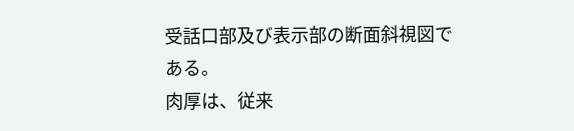受話口部及び表示部の断面斜視図である。
肉厚は、従来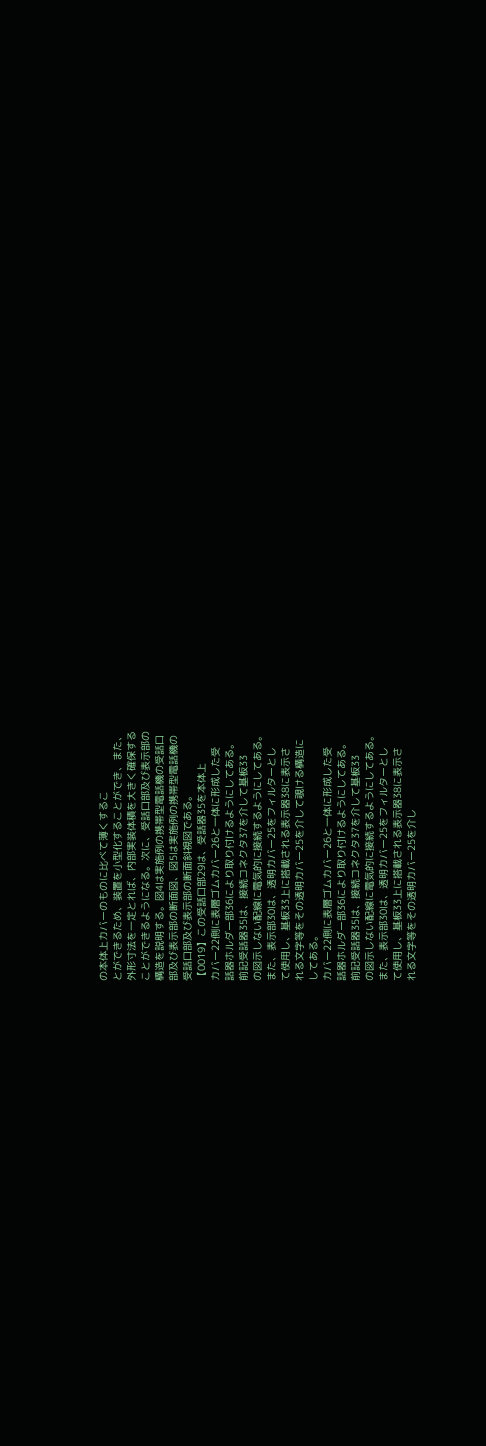の本体上カバーのものに比べて薄くするこ
とができるため、装置を小型化することができ、また、
外形寸法を一定とれば、内部実装体積を大きく確保する
ことができるようになる。次に、受話口部及び表示部の
構造を説明する。図4は実施例の携帯型電話機の受話口
部及び表示部の断面図、図5は実施例の携帯型電話機の
受話口部及び表示部の断面斜視図である。
【0019】この受話口部29は、受話器35を本体上
カバー22側に表層ゴムカバー26と一体に形成した受
話器ホルダー部36により取り付けるようにしてある。
前記受話器35は、接続コネクタ37を介して基板33
の図示しない配線に電気的に接続するようにしてある。
また、表示部30は、透明カバー25をフィルターとし
て使用し、基板33上に搭載される表示器38に表示さ
れる文字等をその透明カバー25を介して覗ける構造に
してある。
カバー22側に表層ゴムカバー26と一体に形成した受
話器ホルダー部36により取り付けるようにしてある。
前記受話器35は、接続コネクタ37を介して基板33
の図示しない配線に電気的に接続するようにしてある。
また、表示部30は、透明カバー25をフィルターとし
て使用し、基板33上に搭載される表示器38に表示さ
れる文字等をその透明カバー25を介し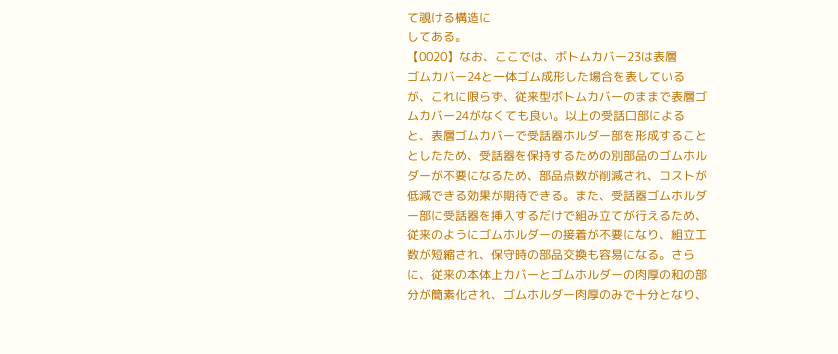て覗ける構造に
してある。
【0020】なお、ここでは、ボトムカバー23は表層
ゴムカバー24と一体ゴム成形した場合を表している
が、これに限らず、従来型ボトムカバーのままで表層ゴ
ムカバー24がなくても良い。以上の受話口部による
と、表層ゴムカバーで受話器ホルダー部を形成すること
としたため、受話器を保持するための別部品のゴムホル
ダーが不要になるため、部品点数が削減され、コストが
低減できる効果が期待できる。また、受話器ゴムホルダ
ー部に受話器を挿入するだけで組み立てが行えるため、
従来のようにゴムホルダーの接着が不要になり、組立工
数が短縮され、保守時の部品交換も容易になる。さら
に、従来の本体上カバーとゴムホルダーの肉厚の和の部
分が簡素化され、ゴムホルダー肉厚のみで十分となり、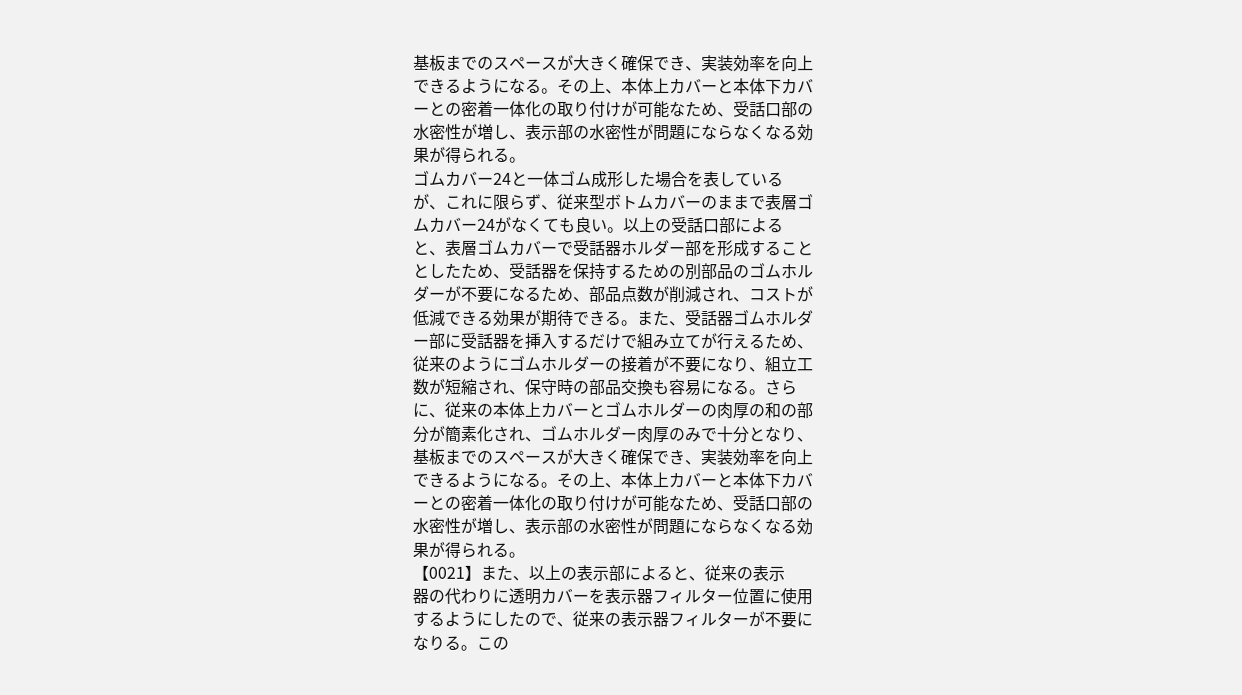基板までのスペースが大きく確保でき、実装効率を向上
できるようになる。その上、本体上カバーと本体下カバ
ーとの密着一体化の取り付けが可能なため、受話口部の
水密性が増し、表示部の水密性が問題にならなくなる効
果が得られる。
ゴムカバー24と一体ゴム成形した場合を表している
が、これに限らず、従来型ボトムカバーのままで表層ゴ
ムカバー24がなくても良い。以上の受話口部による
と、表層ゴムカバーで受話器ホルダー部を形成すること
としたため、受話器を保持するための別部品のゴムホル
ダーが不要になるため、部品点数が削減され、コストが
低減できる効果が期待できる。また、受話器ゴムホルダ
ー部に受話器を挿入するだけで組み立てが行えるため、
従来のようにゴムホルダーの接着が不要になり、組立工
数が短縮され、保守時の部品交換も容易になる。さら
に、従来の本体上カバーとゴムホルダーの肉厚の和の部
分が簡素化され、ゴムホルダー肉厚のみで十分となり、
基板までのスペースが大きく確保でき、実装効率を向上
できるようになる。その上、本体上カバーと本体下カバ
ーとの密着一体化の取り付けが可能なため、受話口部の
水密性が増し、表示部の水密性が問題にならなくなる効
果が得られる。
【0021】また、以上の表示部によると、従来の表示
器の代わりに透明カバーを表示器フィルター位置に使用
するようにしたので、従来の表示器フィルターが不要に
なりる。この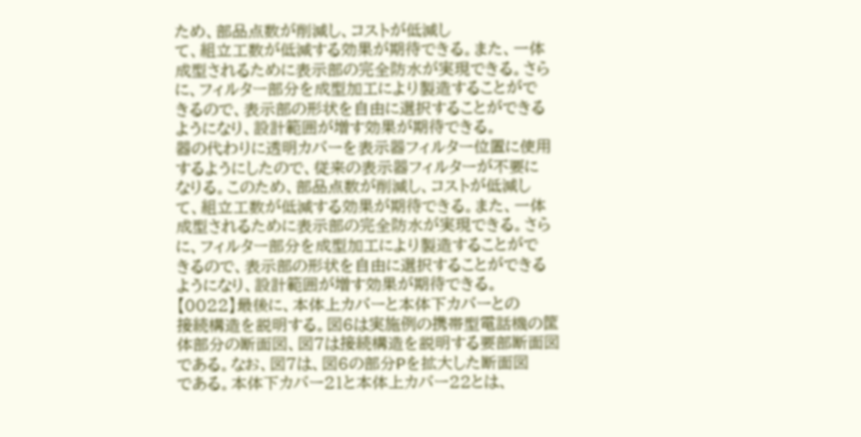ため、部品点数が削減し、コストが低減し
て、組立工数が低減する効果が期待できる。また、一体
成型されるために表示部の完全防水が実現できる。さら
に、フィルター部分を成型加工により製造することがで
きるので、表示部の形状を自由に選択することができる
ようになり、設計範囲が増す効果が期待できる。
器の代わりに透明カバーを表示器フィルター位置に使用
するようにしたので、従来の表示器フィルターが不要に
なりる。このため、部品点数が削減し、コストが低減し
て、組立工数が低減する効果が期待できる。また、一体
成型されるために表示部の完全防水が実現できる。さら
に、フィルター部分を成型加工により製造することがで
きるので、表示部の形状を自由に選択することができる
ようになり、設計範囲が増す効果が期待できる。
【0022】最後に、本体上カバーと本体下カバーとの
接続構造を説明する。図6は実施例の携帯型電話機の筐
体部分の断面図、図7は接続構造を説明する要部断面図
である。なお、図7は、図6の部分Pを拡大した断面図
である。本体下カバー21と本体上カバー22とは、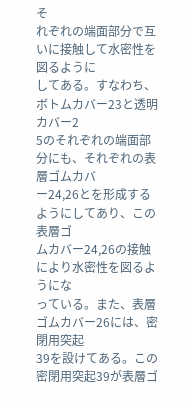そ
れぞれの端面部分で互いに接触して水密性を図るように
してある。すなわち、ボトムカバー23と透明カバー2
5のそれぞれの端面部分にも、それぞれの表層ゴムカバ
ー24,26とを形成するようにしてあり、この表層ゴ
ムカバー24,26の接触により水密性を図るようにな
っている。また、表層ゴムカバー26には、密閉用突起
39を設けてある。この密閉用突起39が表層ゴ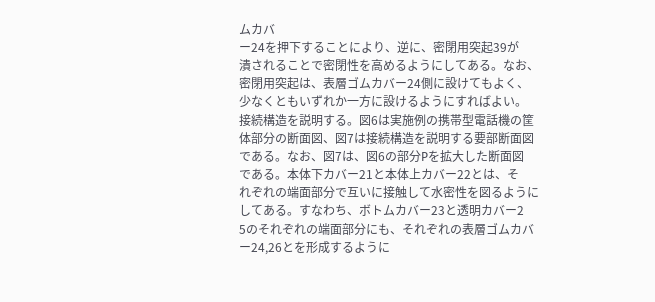ムカバ
ー24を押下することにより、逆に、密閉用突起39が
潰されることで密閉性を高めるようにしてある。なお、
密閉用突起は、表層ゴムカバー24側に設けてもよく、
少なくともいずれか一方に設けるようにすればよい。
接続構造を説明する。図6は実施例の携帯型電話機の筐
体部分の断面図、図7は接続構造を説明する要部断面図
である。なお、図7は、図6の部分Pを拡大した断面図
である。本体下カバー21と本体上カバー22とは、そ
れぞれの端面部分で互いに接触して水密性を図るように
してある。すなわち、ボトムカバー23と透明カバー2
5のそれぞれの端面部分にも、それぞれの表層ゴムカバ
ー24,26とを形成するように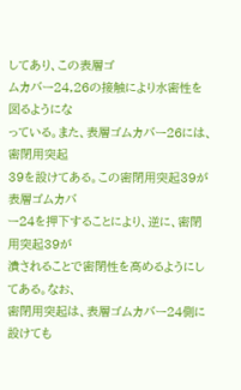してあり、この表層ゴ
ムカバー24,26の接触により水密性を図るようにな
っている。また、表層ゴムカバー26には、密閉用突起
39を設けてある。この密閉用突起39が表層ゴムカバ
ー24を押下することにより、逆に、密閉用突起39が
潰されることで密閉性を高めるようにしてある。なお、
密閉用突起は、表層ゴムカバー24側に設けても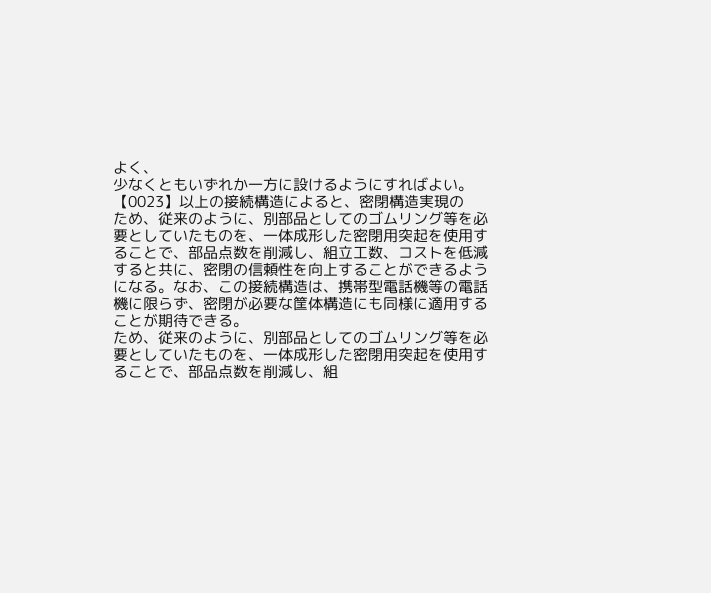よく、
少なくともいずれか一方に設けるようにすればよい。
【0023】以上の接続構造によると、密閉構造実現の
ため、従来のように、別部品としてのゴムリング等を必
要としていたものを、一体成形した密閉用突起を使用す
ることで、部品点数を削減し、組立工数、コストを低減
すると共に、密閉の信頼性を向上することができるよう
になる。なお、この接続構造は、携帯型電話機等の電話
機に限らず、密閉が必要な筐体構造にも同様に適用する
ことが期待できる。
ため、従来のように、別部品としてのゴムリング等を必
要としていたものを、一体成形した密閉用突起を使用す
ることで、部品点数を削減し、組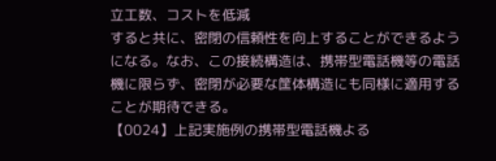立工数、コストを低減
すると共に、密閉の信頼性を向上することができるよう
になる。なお、この接続構造は、携帯型電話機等の電話
機に限らず、密閉が必要な筐体構造にも同様に適用する
ことが期待できる。
【0024】上記実施例の携帯型電話機よる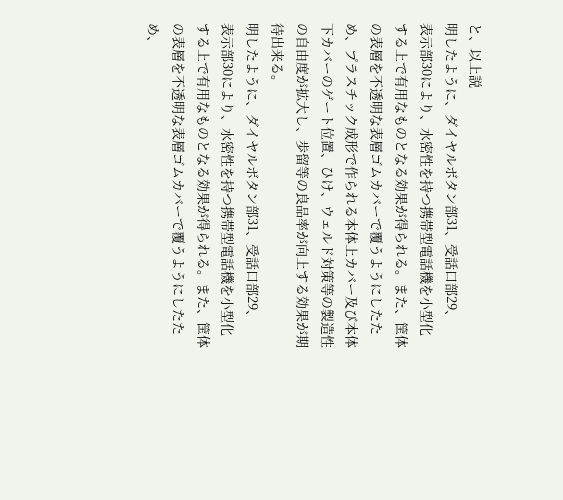と、以上説
明したように、ダイヤルボタン部31、受話口部29、
表示部30により、水密性を持つ携帯型電話機を小型化
する上で有用なものとなる効果が得られる。また、筐体
の表層を不透明な表層ゴムカバーで覆うようにしたた
め、プラスチック成形で作られる本体上カバー及び本体
下カバーのゲート位置、ひけ、ウェルド対策等の製造性
の自由度が拡大し、歩留等の良品率が向上する効果が期
待出来る。
明したように、ダイヤルボタン部31、受話口部29、
表示部30により、水密性を持つ携帯型電話機を小型化
する上で有用なものとなる効果が得られる。また、筐体
の表層を不透明な表層ゴムカバーで覆うようにしたた
め、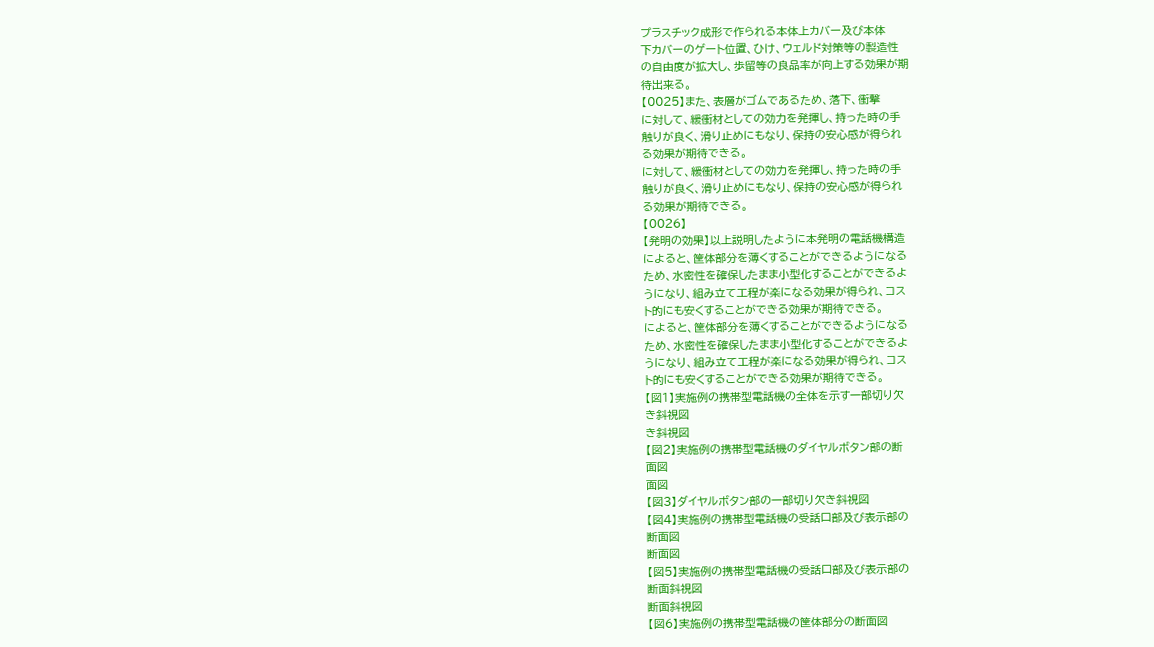プラスチック成形で作られる本体上カバー及び本体
下カバーのゲート位置、ひけ、ウェルド対策等の製造性
の自由度が拡大し、歩留等の良品率が向上する効果が期
待出来る。
【0025】また、表層がゴムであるため、落下、衝撃
に対して、緩衝材としての効力を発揮し、持った時の手
触りが良く、滑り止めにもなり、保持の安心感が得られ
る効果が期待できる。
に対して、緩衝材としての効力を発揮し、持った時の手
触りが良く、滑り止めにもなり、保持の安心感が得られ
る効果が期待できる。
【0026】
【発明の効果】以上説明したように本発明の電話機構造
によると、筐体部分を薄くすることができるようになる
ため、水密性を確保したまま小型化することができるよ
うになり、組み立て工程が楽になる効果が得られ、コス
ト的にも安くすることができる効果が期待できる。
によると、筐体部分を薄くすることができるようになる
ため、水密性を確保したまま小型化することができるよ
うになり、組み立て工程が楽になる効果が得られ、コス
ト的にも安くすることができる効果が期待できる。
【図1】実施例の携帯型電話機の全体を示す一部切り欠
き斜視図
き斜視図
【図2】実施例の携帯型電話機のダイヤルボタン部の断
面図
面図
【図3】ダイヤルボタン部の一部切り欠き斜視図
【図4】実施例の携帯型電話機の受話口部及び表示部の
断面図
断面図
【図5】実施例の携帯型電話機の受話口部及び表示部の
断面斜視図
断面斜視図
【図6】実施例の携帯型電話機の筐体部分の断面図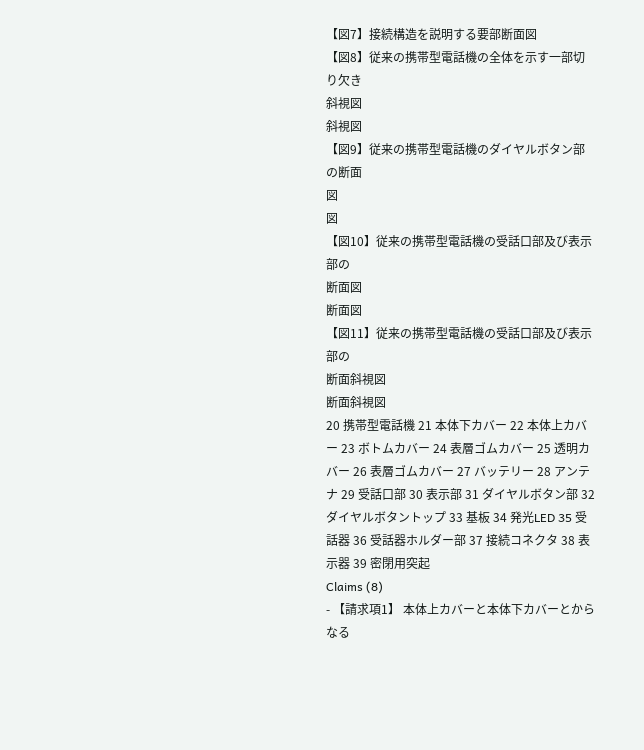【図7】接続構造を説明する要部断面図
【図8】従来の携帯型電話機の全体を示す一部切り欠き
斜視図
斜視図
【図9】従来の携帯型電話機のダイヤルボタン部の断面
図
図
【図10】従来の携帯型電話機の受話口部及び表示部の
断面図
断面図
【図11】従来の携帯型電話機の受話口部及び表示部の
断面斜視図
断面斜視図
20 携帯型電話機 21 本体下カバー 22 本体上カバー 23 ボトムカバー 24 表層ゴムカバー 25 透明カバー 26 表層ゴムカバー 27 バッテリー 28 アンテナ 29 受話口部 30 表示部 31 ダイヤルボタン部 32 ダイヤルボタントップ 33 基板 34 発光LED 35 受話器 36 受話器ホルダー部 37 接続コネクタ 38 表示器 39 密閉用突起
Claims (8)
- 【請求項1】 本体上カバーと本体下カバーとからなる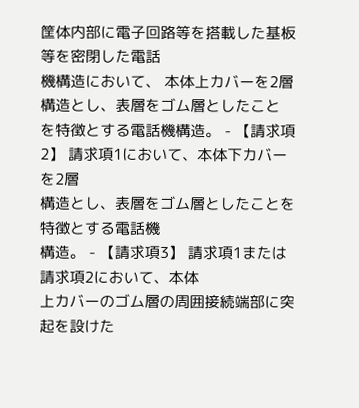筐体内部に電子回路等を搭載した基板等を密閉した電話
機構造において、 本体上カバーを2層構造とし、表層をゴム層としたこと
を特徴とする電話機構造。 - 【請求項2】 請求項1において、本体下カバーを2層
構造とし、表層をゴム層としたことを特徴とする電話機
構造。 - 【請求項3】 請求項1または請求項2において、本体
上カバーのゴム層の周囲接続端部に突起を設けた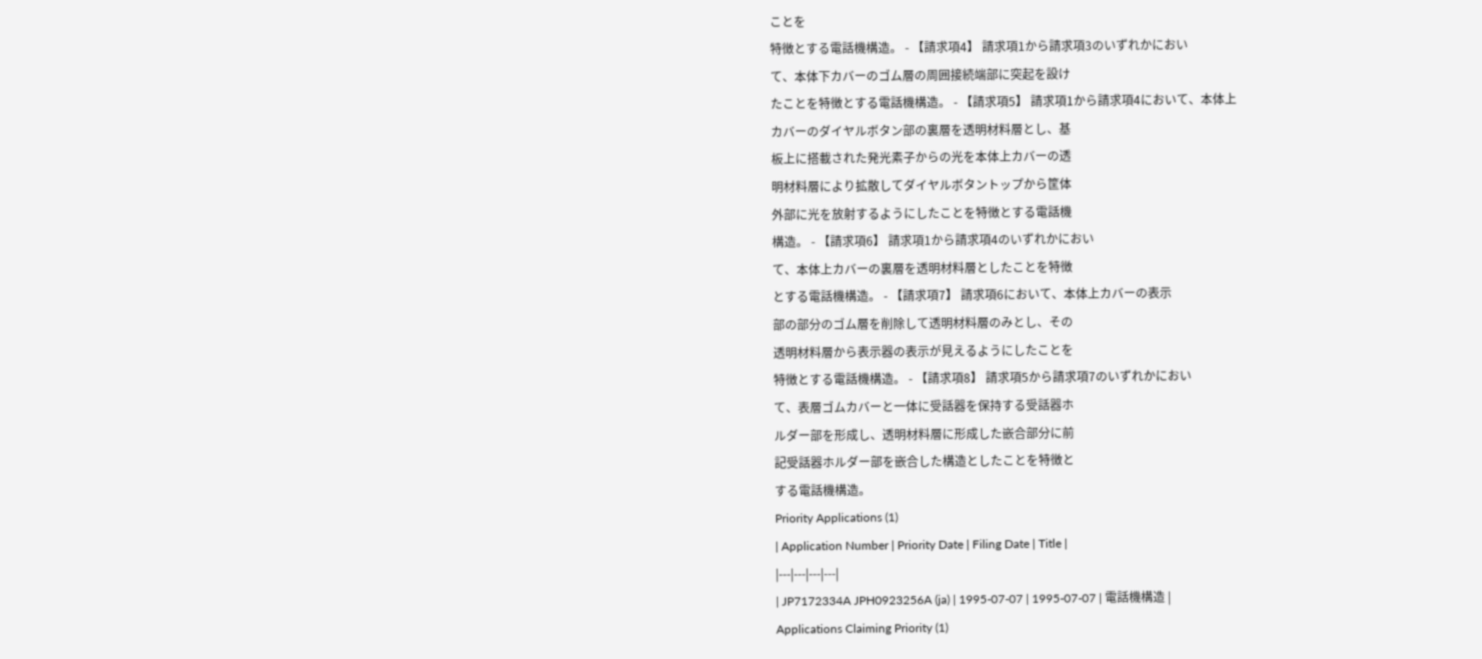ことを
特徴とする電話機構造。 - 【請求項4】 請求項1から請求項3のいずれかにおい
て、本体下カバーのゴム層の周囲接続端部に突起を設け
たことを特徴とする電話機構造。 - 【請求項5】 請求項1から請求項4において、本体上
カバーのダイヤルボタン部の裏層を透明材料層とし、基
板上に搭載された発光素子からの光を本体上カバーの透
明材料層により拡散してダイヤルボタントップから筐体
外部に光を放射するようにしたことを特徴とする電話機
構造。 - 【請求項6】 請求項1から請求項4のいずれかにおい
て、本体上カバーの裏層を透明材料層としたことを特徴
とする電話機構造。 - 【請求項7】 請求項6において、本体上カバーの表示
部の部分のゴム層を削除して透明材料層のみとし、その
透明材料層から表示器の表示が見えるようにしたことを
特徴とする電話機構造。 - 【請求項8】 請求項5から請求項7のいずれかにおい
て、表層ゴムカバーと一体に受話器を保持する受話器ホ
ルダー部を形成し、透明材料層に形成した嵌合部分に前
記受話器ホルダー部を嵌合した構造としたことを特徴と
する電話機構造。
Priority Applications (1)
| Application Number | Priority Date | Filing Date | Title |
|---|---|---|---|
| JP7172334A JPH0923256A (ja) | 1995-07-07 | 1995-07-07 | 電話機構造 |
Applications Claiming Priority (1)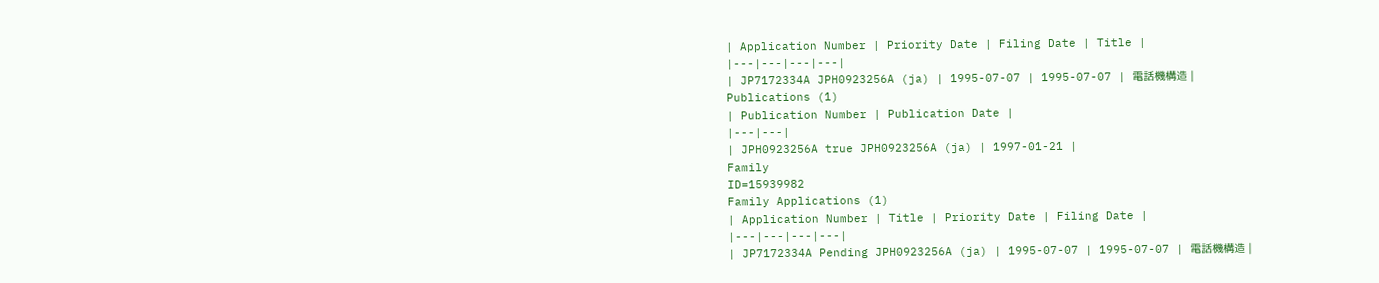| Application Number | Priority Date | Filing Date | Title |
|---|---|---|---|
| JP7172334A JPH0923256A (ja) | 1995-07-07 | 1995-07-07 | 電話機構造 |
Publications (1)
| Publication Number | Publication Date |
|---|---|
| JPH0923256A true JPH0923256A (ja) | 1997-01-21 |
Family
ID=15939982
Family Applications (1)
| Application Number | Title | Priority Date | Filing Date |
|---|---|---|---|
| JP7172334A Pending JPH0923256A (ja) | 1995-07-07 | 1995-07-07 | 電話機構造 |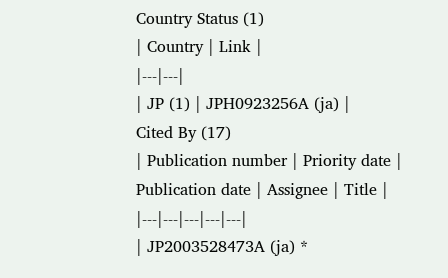Country Status (1)
| Country | Link |
|---|---|
| JP (1) | JPH0923256A (ja) |
Cited By (17)
| Publication number | Priority date | Publication date | Assignee | Title |
|---|---|---|---|---|
| JP2003528473A (ja) *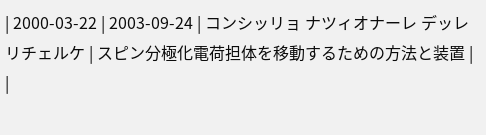| 2000-03-22 | 2003-09-24 | コンシッリョ ナツィオナーレ デッレ リチェルケ | スピン分極化電荷担体を移動するための方法と装置 |
|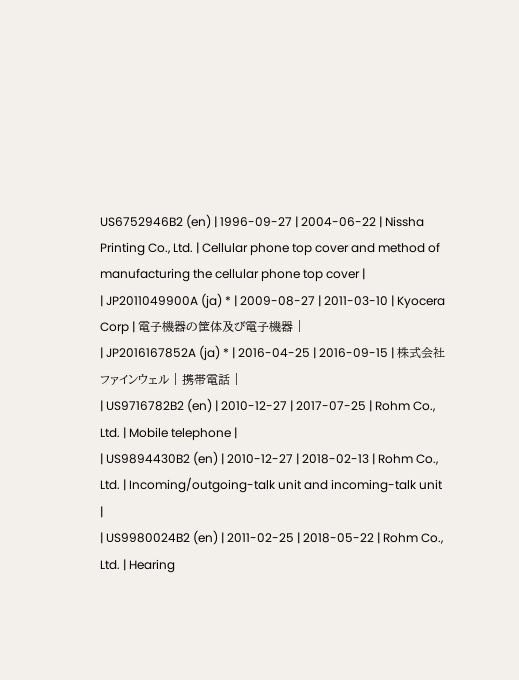US6752946B2 (en) | 1996-09-27 | 2004-06-22 | Nissha Printing Co., Ltd. | Cellular phone top cover and method of manufacturing the cellular phone top cover |
| JP2011049900A (ja) * | 2009-08-27 | 2011-03-10 | Kyocera Corp | 電子機器の筐体及び電子機器 |
| JP2016167852A (ja) * | 2016-04-25 | 2016-09-15 | 株式会社ファインウェル | 携帯電話 |
| US9716782B2 (en) | 2010-12-27 | 2017-07-25 | Rohm Co., Ltd. | Mobile telephone |
| US9894430B2 (en) | 2010-12-27 | 2018-02-13 | Rohm Co., Ltd. | Incoming/outgoing-talk unit and incoming-talk unit |
| US9980024B2 (en) | 2011-02-25 | 2018-05-22 | Rohm Co., Ltd. | Hearing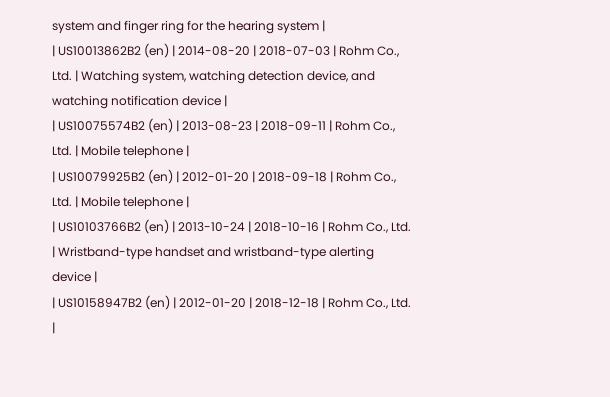system and finger ring for the hearing system |
| US10013862B2 (en) | 2014-08-20 | 2018-07-03 | Rohm Co., Ltd. | Watching system, watching detection device, and watching notification device |
| US10075574B2 (en) | 2013-08-23 | 2018-09-11 | Rohm Co., Ltd. | Mobile telephone |
| US10079925B2 (en) | 2012-01-20 | 2018-09-18 | Rohm Co., Ltd. | Mobile telephone |
| US10103766B2 (en) | 2013-10-24 | 2018-10-16 | Rohm Co., Ltd. | Wristband-type handset and wristband-type alerting device |
| US10158947B2 (en) | 2012-01-20 | 2018-12-18 | Rohm Co., Ltd. |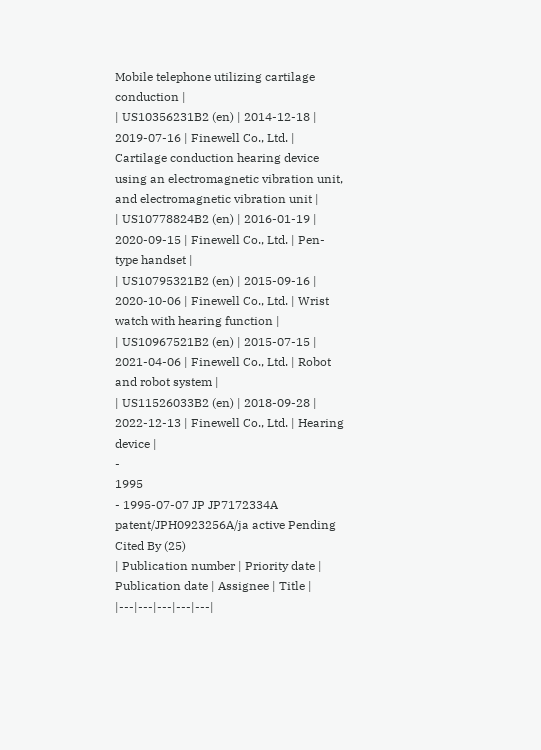Mobile telephone utilizing cartilage conduction |
| US10356231B2 (en) | 2014-12-18 | 2019-07-16 | Finewell Co., Ltd. | Cartilage conduction hearing device using an electromagnetic vibration unit, and electromagnetic vibration unit |
| US10778824B2 (en) | 2016-01-19 | 2020-09-15 | Finewell Co., Ltd. | Pen-type handset |
| US10795321B2 (en) | 2015-09-16 | 2020-10-06 | Finewell Co., Ltd. | Wrist watch with hearing function |
| US10967521B2 (en) | 2015-07-15 | 2021-04-06 | Finewell Co., Ltd. | Robot and robot system |
| US11526033B2 (en) | 2018-09-28 | 2022-12-13 | Finewell Co., Ltd. | Hearing device |
-
1995
- 1995-07-07 JP JP7172334A patent/JPH0923256A/ja active Pending
Cited By (25)
| Publication number | Priority date | Publication date | Assignee | Title |
|---|---|---|---|---|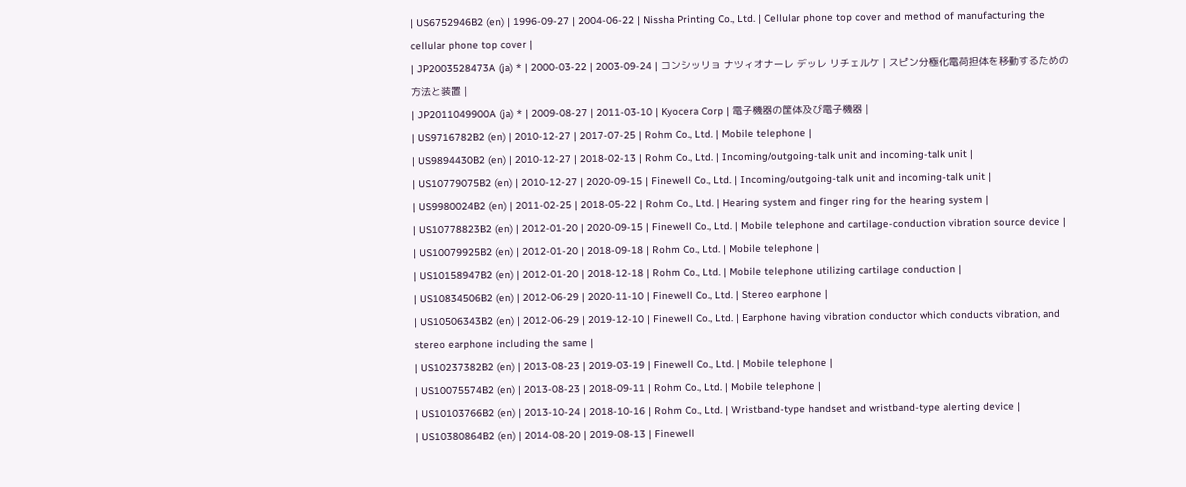| US6752946B2 (en) | 1996-09-27 | 2004-06-22 | Nissha Printing Co., Ltd. | Cellular phone top cover and method of manufacturing the cellular phone top cover |
| JP2003528473A (ja) * | 2000-03-22 | 2003-09-24 | コンシッリョ ナツィオナーレ デッレ リチェルケ | スピン分極化電荷担体を移動するための方法と装置 |
| JP2011049900A (ja) * | 2009-08-27 | 2011-03-10 | Kyocera Corp | 電子機器の筐体及び電子機器 |
| US9716782B2 (en) | 2010-12-27 | 2017-07-25 | Rohm Co., Ltd. | Mobile telephone |
| US9894430B2 (en) | 2010-12-27 | 2018-02-13 | Rohm Co., Ltd. | Incoming/outgoing-talk unit and incoming-talk unit |
| US10779075B2 (en) | 2010-12-27 | 2020-09-15 | Finewell Co., Ltd. | Incoming/outgoing-talk unit and incoming-talk unit |
| US9980024B2 (en) | 2011-02-25 | 2018-05-22 | Rohm Co., Ltd. | Hearing system and finger ring for the hearing system |
| US10778823B2 (en) | 2012-01-20 | 2020-09-15 | Finewell Co., Ltd. | Mobile telephone and cartilage-conduction vibration source device |
| US10079925B2 (en) | 2012-01-20 | 2018-09-18 | Rohm Co., Ltd. | Mobile telephone |
| US10158947B2 (en) | 2012-01-20 | 2018-12-18 | Rohm Co., Ltd. | Mobile telephone utilizing cartilage conduction |
| US10834506B2 (en) | 2012-06-29 | 2020-11-10 | Finewell Co., Ltd. | Stereo earphone |
| US10506343B2 (en) | 2012-06-29 | 2019-12-10 | Finewell Co., Ltd. | Earphone having vibration conductor which conducts vibration, and stereo earphone including the same |
| US10237382B2 (en) | 2013-08-23 | 2019-03-19 | Finewell Co., Ltd. | Mobile telephone |
| US10075574B2 (en) | 2013-08-23 | 2018-09-11 | Rohm Co., Ltd. | Mobile telephone |
| US10103766B2 (en) | 2013-10-24 | 2018-10-16 | Rohm Co., Ltd. | Wristband-type handset and wristband-type alerting device |
| US10380864B2 (en) | 2014-08-20 | 2019-08-13 | Finewell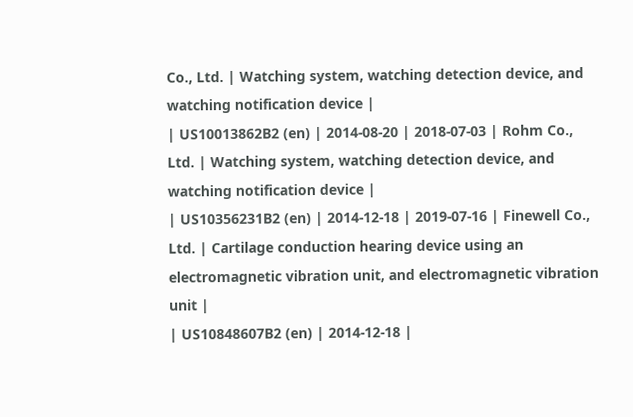Co., Ltd. | Watching system, watching detection device, and watching notification device |
| US10013862B2 (en) | 2014-08-20 | 2018-07-03 | Rohm Co., Ltd. | Watching system, watching detection device, and watching notification device |
| US10356231B2 (en) | 2014-12-18 | 2019-07-16 | Finewell Co., Ltd. | Cartilage conduction hearing device using an electromagnetic vibration unit, and electromagnetic vibration unit |
| US10848607B2 (en) | 2014-12-18 |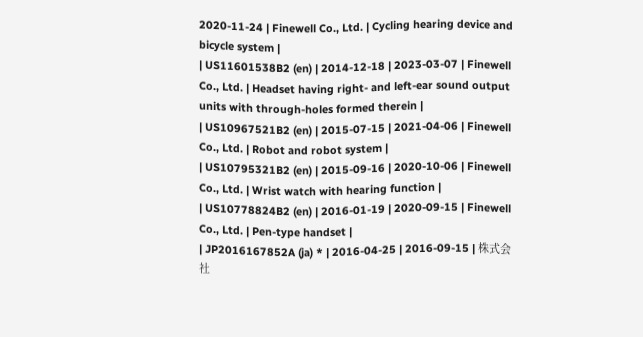2020-11-24 | Finewell Co., Ltd. | Cycling hearing device and bicycle system |
| US11601538B2 (en) | 2014-12-18 | 2023-03-07 | Finewell Co., Ltd. | Headset having right- and left-ear sound output units with through-holes formed therein |
| US10967521B2 (en) | 2015-07-15 | 2021-04-06 | Finewell Co., Ltd. | Robot and robot system |
| US10795321B2 (en) | 2015-09-16 | 2020-10-06 | Finewell Co., Ltd. | Wrist watch with hearing function |
| US10778824B2 (en) | 2016-01-19 | 2020-09-15 | Finewell Co., Ltd. | Pen-type handset |
| JP2016167852A (ja) * | 2016-04-25 | 2016-09-15 | 株式会社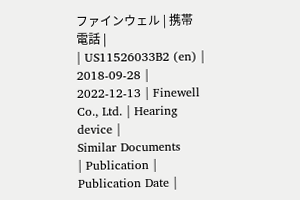ファインウェル | 携帯電話 |
| US11526033B2 (en) | 2018-09-28 | 2022-12-13 | Finewell Co., Ltd. | Hearing device |
Similar Documents
| Publication | Publication Date |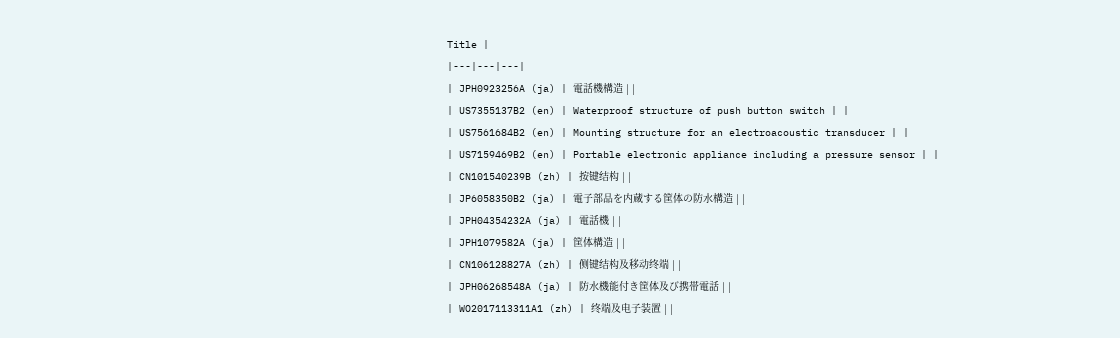Title |
|---|---|---|
| JPH0923256A (ja) | 電話機構造 | |
| US7355137B2 (en) | Waterproof structure of push button switch | |
| US7561684B2 (en) | Mounting structure for an electroacoustic transducer | |
| US7159469B2 (en) | Portable electronic appliance including a pressure sensor | |
| CN101540239B (zh) | 按键结构 | |
| JP6058350B2 (ja) | 電子部品を内蔵する筐体の防水構造 | |
| JPH04354232A (ja) | 電話機 | |
| JPH1079582A (ja) | 筐体構造 | |
| CN106128827A (zh) | 侧键结构及移动终端 | |
| JPH06268548A (ja) | 防水機能付き筐体及び携帯電話 | |
| WO2017113311A1 (zh) | 终端及电子装置 | |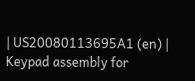| US20080113695A1 (en) | Keypad assembly for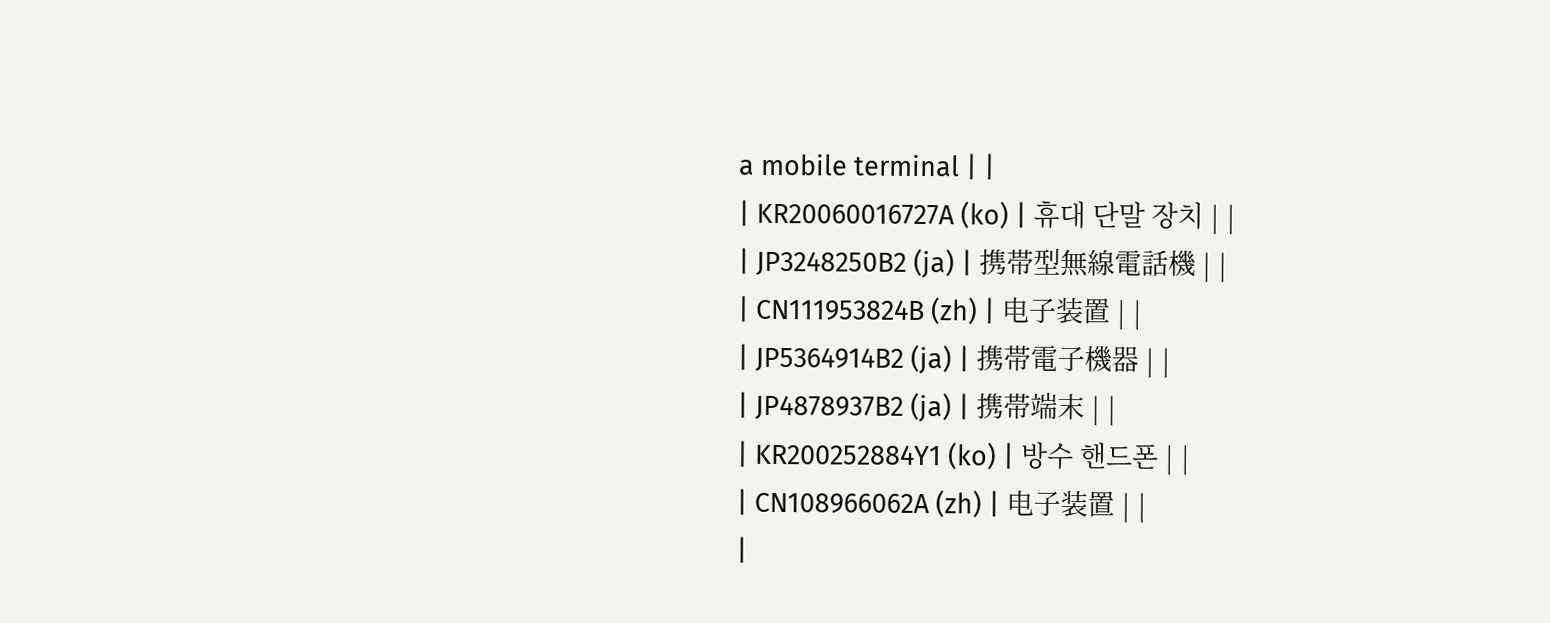a mobile terminal | |
| KR20060016727A (ko) | 휴대 단말 장치 | |
| JP3248250B2 (ja) | 携帯型無線電話機 | |
| CN111953824B (zh) | 电子装置 | |
| JP5364914B2 (ja) | 携帯電子機器 | |
| JP4878937B2 (ja) | 携帯端末 | |
| KR200252884Y1 (ko) | 방수 핸드폰 | |
| CN108966062A (zh) | 电子装置 | |
|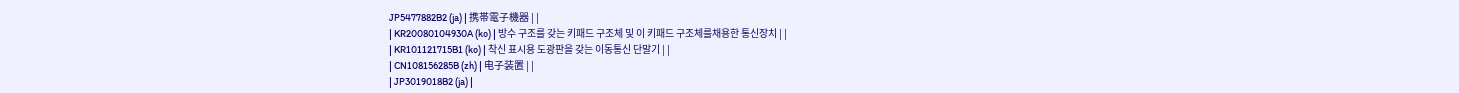JP5477882B2 (ja) | 携帯電子機器 | |
| KR20080104930A (ko) | 방수 구조를 갖는 키패드 구조체 및 이 키패드 구조체를채용한 통신장치 | |
| KR101121715B1 (ko) | 착신 표시용 도광판을 갖는 이동통신 단말기 | |
| CN108156285B (zh) | 电子装置 | |
| JP3019018B2 (ja) |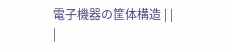電子機器の筐体構造 | |
|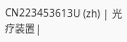CN223453613U (zh) | 光疗装置 |